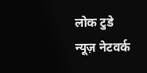लोक टुडे न्यूज़ नेटवर्क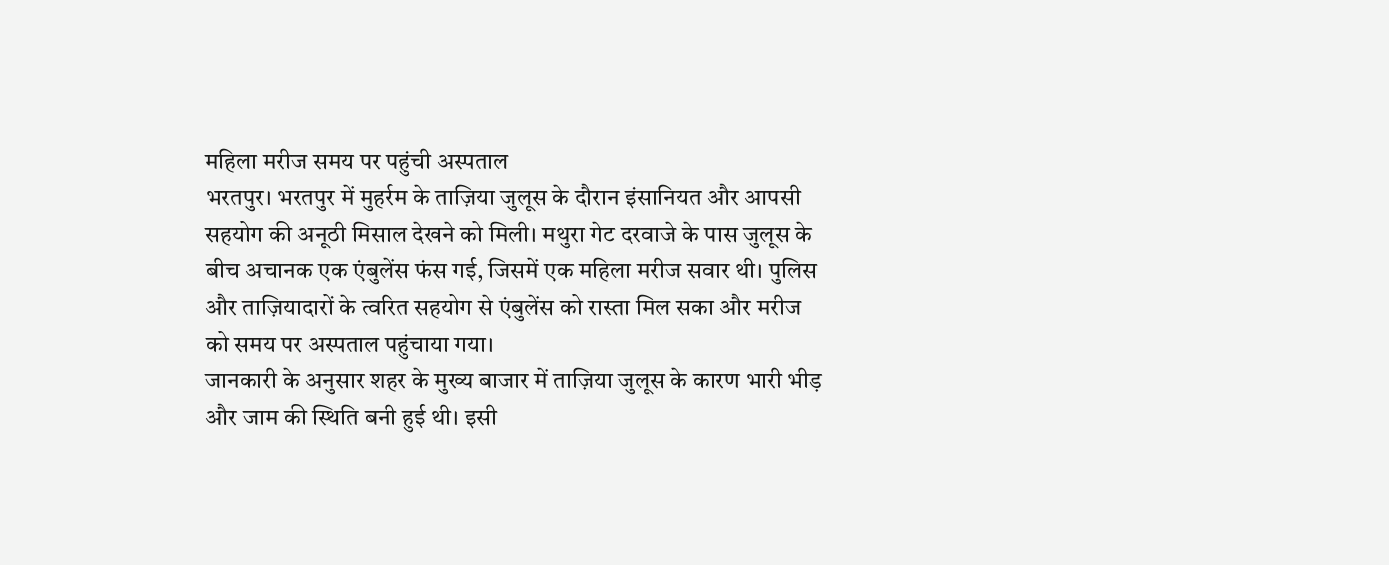महिला मरीज समय पर पहुंची अस्पताल
भरतपुर। भरतपुर में मुहर्रम के ताज़िया जुलूस के दौरान इंसानियत और आपसी सहयोग की अनूठी मिसाल देखने को मिली। मथुरा गेट दरवाजे के पास जुलूस के बीच अचानक एक एंबुलेंस फंस गई, जिसमें एक महिला मरीज सवार थी। पुलिस और ताज़ियादारों के त्वरित सहयोग से एंबुलेंस को रास्ता मिल सका और मरीज को समय पर अस्पताल पहुंचाया गया।
जानकारी के अनुसार शहर के मुख्य बाजार में ताज़िया जुलूस के कारण भारी भीड़ और जाम की स्थिति बनी हुई थी। इसी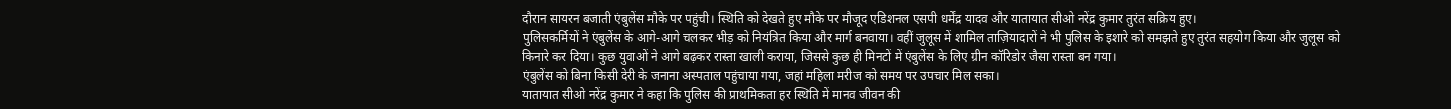दौरान सायरन बजाती एंबुलेंस मौके पर पहुंची। स्थिति को देखते हुए मौके पर मौजूद एडिशनल एसपी धर्मेंद्र यादव और यातायात सीओ नरेंद्र कुमार तुरंत सक्रिय हुए।
पुलिसकर्मियों ने एंबुलेंस के आगे-आगे चलकर भीड़ को नियंत्रित किया और मार्ग बनवाया। वहीं जुलूस में शामिल ताज़ियादारों ने भी पुलिस के इशारे को समझते हुए तुरंत सहयोग किया और जुलूस को किनारे कर दिया। कुछ युवाओं ने आगे बढ़कर रास्ता खाली कराया, जिससे कुछ ही मिनटों में एंबुलेंस के लिए ग्रीन कॉरिडोर जैसा रास्ता बन गया।
एंबुलेंस को बिना किसी देरी के जनाना अस्पताल पहुंचाया गया, जहां महिला मरीज को समय पर उपचार मिल सका।
यातायात सीओ नरेंद्र कुमार ने कहा कि पुलिस की प्राथमिकता हर स्थिति में मानव जीवन की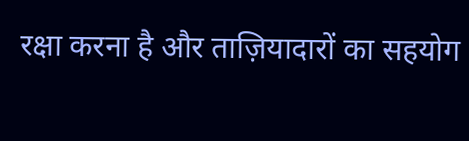रक्षा करना है और ताज़ियादारों का सहयोग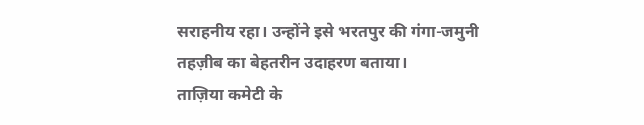सराहनीय रहा। उन्होंने इसे भरतपुर की गंगा-जमुनी तहज़ीब का बेहतरीन उदाहरण बताया।
ताज़िया कमेटी के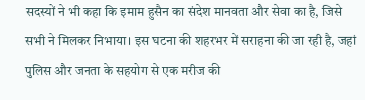सदस्यों ने भी कहा कि इमाम हुसैन का संदेश मानवता और सेवा का है, जिसे सभी ने मिलकर निभाया। इस घटना की शहरभर में सराहना की जा रही है, जहां पुलिस और जनता के सहयोग से एक मरीज की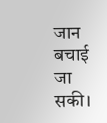जान बचाई जा सकी।